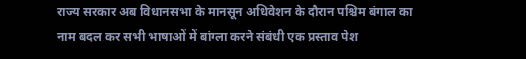राज्य सरकार अब विधानसभा के मानसून अधिवेशन के दौरान पश्चिम बंगाल का नाम बदल कर सभी भाषाओं में बांग्ला करने संबंधी एक प्रस्ताव पेश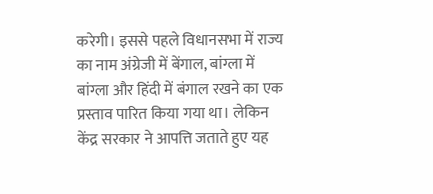करेगी। इससे पहले विधानसभा में राज्य का नाम अंग्रेजी में बेंगाल, बांग्ला में बांग्ला और हिंदी में बंगाल रखने का एक प्रस्ताव पारित किया गया था। लेकिन केंद्र सरकार ने आपत्ति जताते हुए यह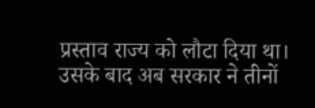प्रस्ताव राज्य को लौटा दिया था। उसके बाद अब सरकार ने तीनों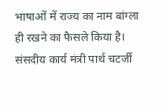भाषाओं में राज्य का नाम बांग्ला ही रखने का फैसले किया है। संसदीय कार्य मंत्री पार्थ चटर्जी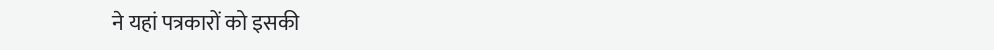ने यहां पत्रकारों को इसकी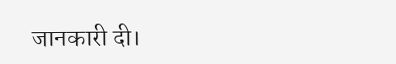जानकारी दी।